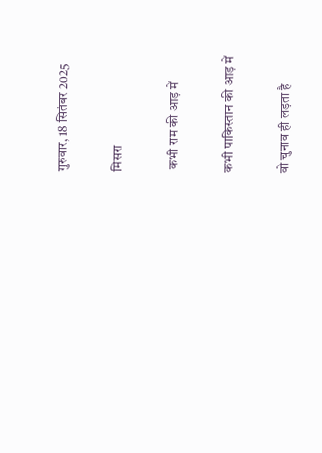गुरुवार, 18 सितंबर 2025

मिसरा

 कभी राम की आड़ में

कभी पाकिस्तान की आड़ में

वो चुनाव ही लड़ता है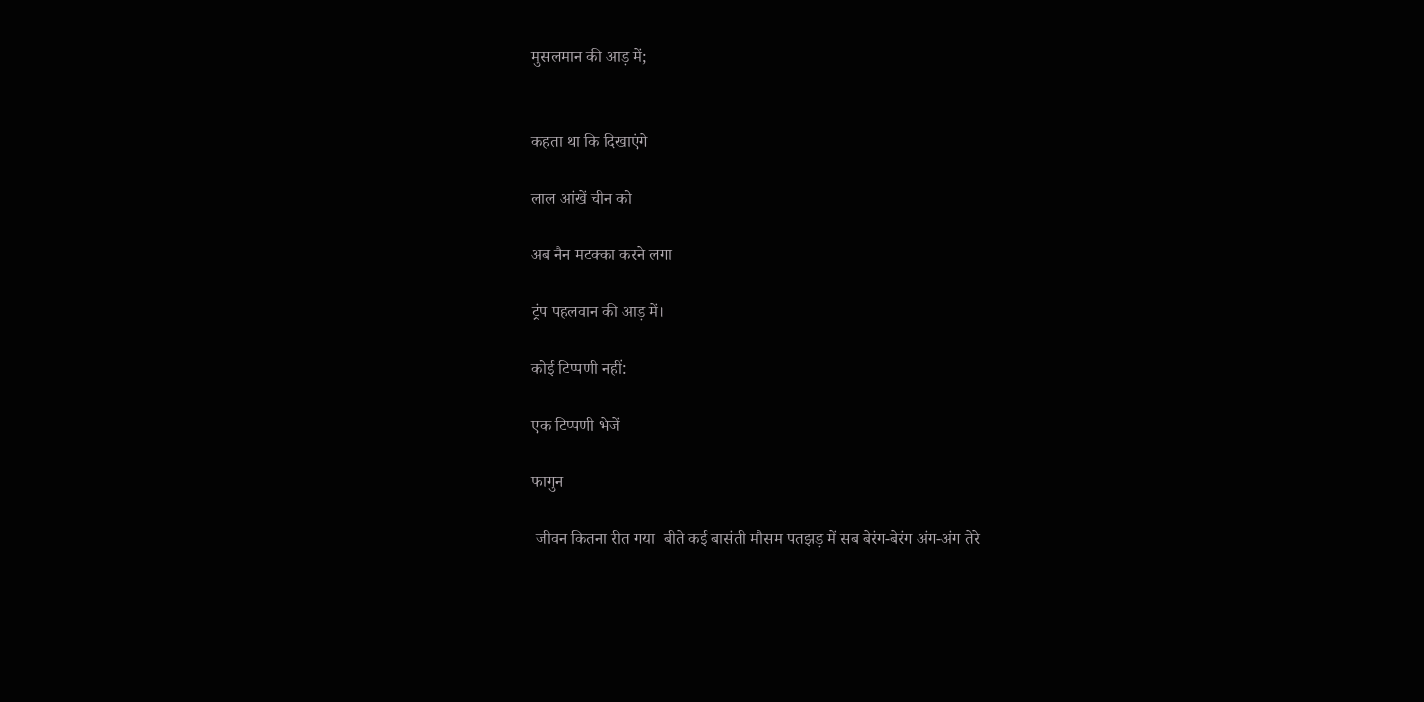मुसलमान की आड़ में;


कहता था कि दिखाएंगे

लाल आंखें चीन को

अब नैन मटक्का करने लगा

ट्रंप पहलवान की आड़ में।

कोई टिप्पणी नहीं:

एक टिप्पणी भेजें

फागुन

 जीवन कितना रीत गया  बीते कई बासंती मौसम पतझड़ में सब बेरंग-बेरंग अंग-अंग तेरे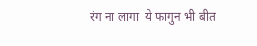रंग ना लागा  ये फागुन भी बीत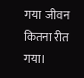गया  जीवन कितना रीत गया।